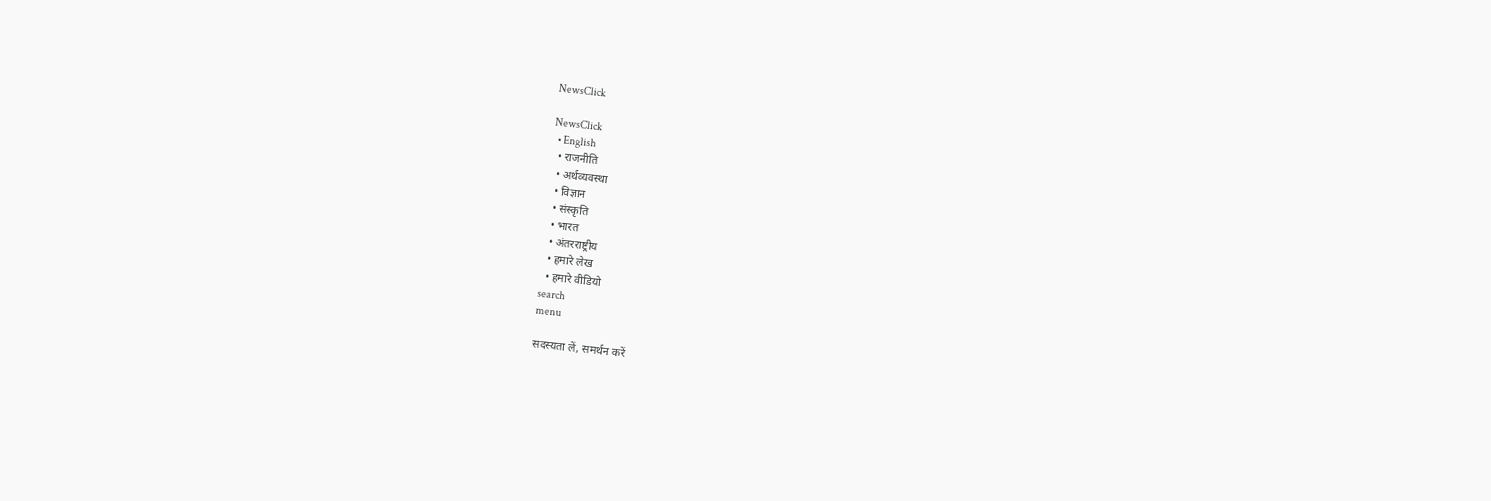NewsClick

NewsClick
  • English
  • राजनीति
  • अर्थव्यवस्था
  • विज्ञान
  • संस्कृति
  • भारत
  • अंतरराष्ट्रीय
  • हमारे लेख
  • हमारे वीडियो
search
menu

सदस्यता लें, समर्थन करें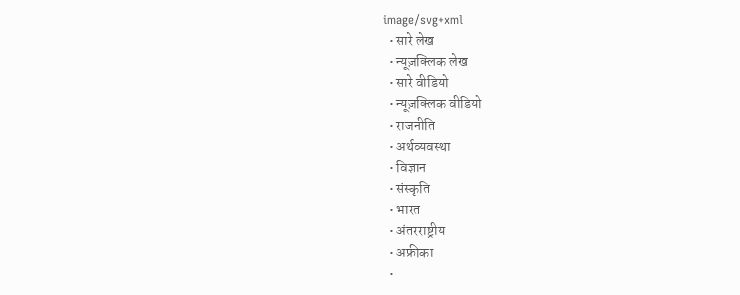image/svg+xml
  • सारे लेख
  • न्यूज़क्लिक लेख
  • सारे वीडियो
  • न्यूज़क्लिक वीडियो
  • राजनीति
  • अर्थव्यवस्था
  • विज्ञान
  • संस्कृति
  • भारत
  • अंतरराष्ट्रीय
  • अफ्रीका
  •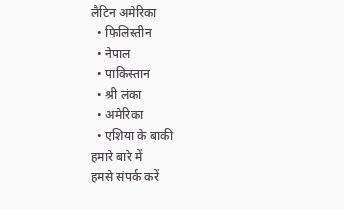लैटिन अमेरिका
  • फिलिस्तीन
  • नेपाल
  • पाकिस्तान
  • श्री लंका
  • अमेरिका
  • एशिया के बाकी
हमारे बारे में
हमसे संपर्क करें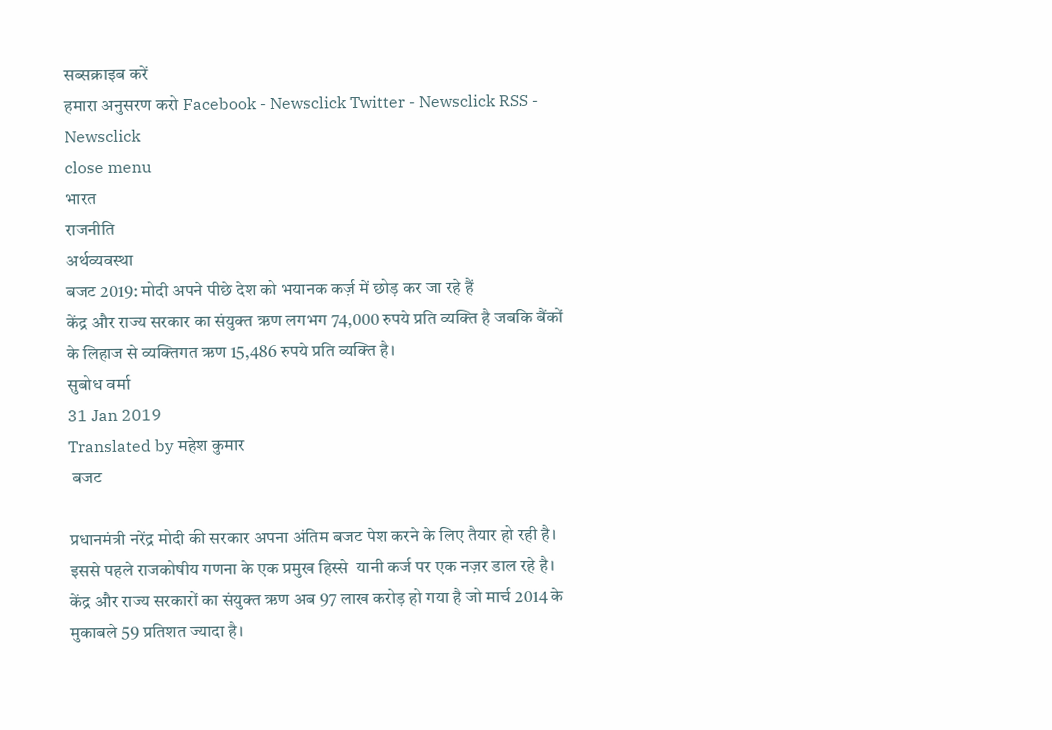सब्सक्राइब करें
हमारा अनुसरण करो Facebook - Newsclick Twitter - Newsclick RSS - Newsclick
close menu
भारत
राजनीति
अर्थव्यवस्था
बजट 2019: मोदी अपने पीछे देश को भयानक कर्ज़ में छोड़ कर जा रहे हैं
केंद्र और राज्य सरकार का संयुक्त ऋण लगभग 74,000 रुपये प्रति व्यक्ति है जबकि बैंकों के लिहाज से व्यक्तिगत ऋण 15,486 रुपये प्रति व्यक्ति है।
सुबोध वर्मा
31 Jan 2019
Translated by महेश कुमार
 बजट

प्रधानमंत्री नरेंद्र मोदी की सरकार अपना अंतिम बजट पेश करने के लिए तैयार हो रही है। इससे पहले राजकोषीय गणना के एक प्रमुख हिस्से  यानी कर्ज पर एक नज़र डाल रहे है। केंद्र और राज्य सरकारों का संयुक्त ऋण अब 97 लाख करोड़ हो गया है जो मार्च 2014 के मुकाबले 59 प्रतिशत ज्यादा है।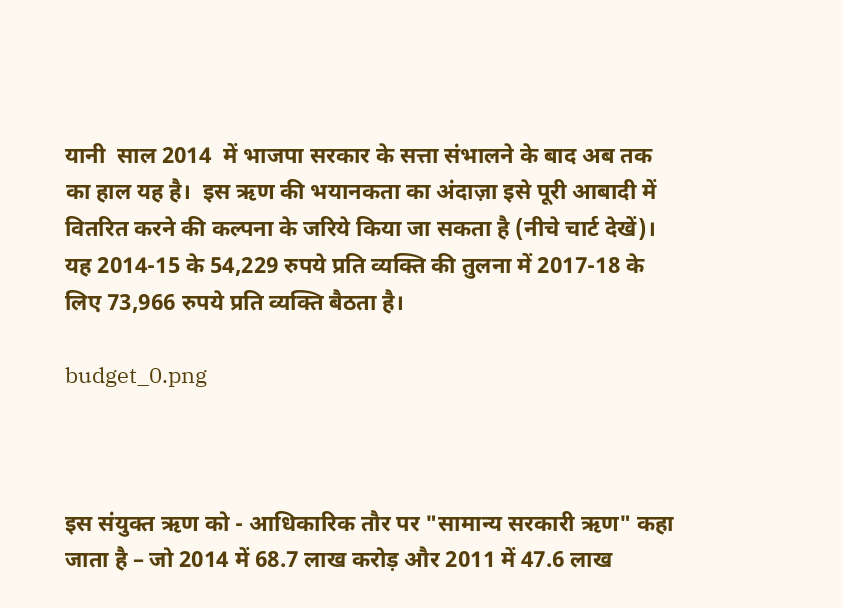यानी  साल 2014  में भाजपा सरकार के सत्ता संभालने के बाद अब तक का हाल यह है।  इस ऋण की भयानकता का अंदाज़ा इसे पूरी आबादी में वितरित करने की कल्पना के जरिये किया जा सकता है (नीचे चार्ट देखें)। यह 2014-15 के 54,229 रुपये प्रति व्यक्ति की तुलना में 2017-18 के लिए 73,966 रुपये प्रति व्यक्ति बैठता है।

budget_0.png



इस संयुक्त ऋण को - आधिकारिक तौर पर "सामान्य सरकारी ऋण" कहा जाता है – जो 2014 में 68.7 लाख करोड़ और 2011 में 47.6 लाख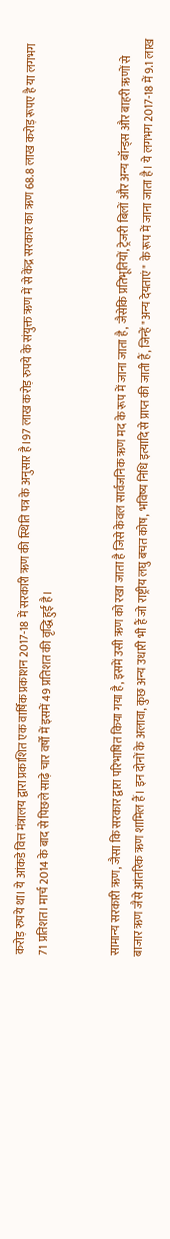करोड़ रुपये था। ये आंकडे वित्त मंत्रालय द्वारा प्रकाशित एक वार्षिक प्रकाशन 2017-18 में सरकारी ऋण की स्थिति पत्र के अनुसार है।97 लाख करोड़ रुपये के संयुक्त ऋण में से केंद्र सरकार का ऋण 68.8 लाख करोड़ रूपए है या लगभग 71 प्रतिशत। मार्च 2014 के बाद से पिछले साढ़े चार वर्षों में इसमें 49 प्रतिशत की वृद्धि हुई है।


सामान्य सरकारी ऋण, जैसा कि सरकार द्वारा परिभाषित किया गया है, इसमें उसी ऋण को रखा जाता है जिसे केवल सार्वजनिक ऋण मद के रूप में जाना जाता है, जैसेकि प्रतिभूतियों, ट्रेजरी बिलों और अन्य बॉन्ड्स और बाहरी ऋणों से बाजार ऋण जैसे आंतरिक ऋण शामिल हैं। इन दोनों के अलावा, कुछ अन्य उधारी भी हैं जो राष्ट्रीय लघु बचत कोष, भविष्य निधि इत्यादि से प्राप्त की जाती हैं, जिन्हें "अन्य देयताएं" के रूप में जाना जाता है। ये लगभग 2017-18 में 9.1 लाख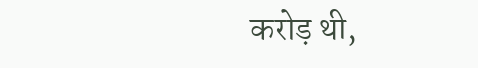करोड़ थी,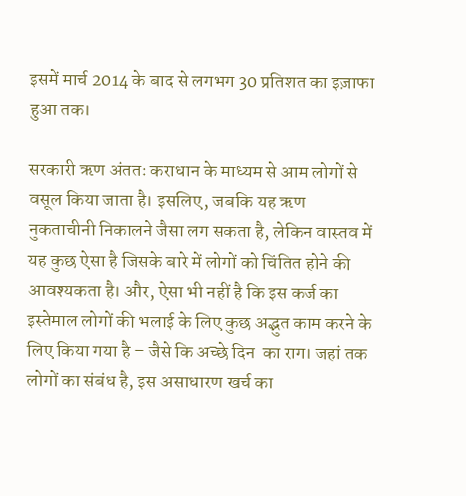इसमें मार्च 2014 के बाद से लगभग 30 प्रतिशत का इज़ाफा हुआ तक।

सरकारी ऋण अंततः कराधान के माध्यम से आम लोगों से वसूल किया जाता है। इसलिए, जबकि यह ऋण नुकताचीनी निकालने जैसा लग सकता है, लेकिन वास्तव में यह कुछ ऐसा है जिसके बारे में लोगों को चिंतित होने की आवश्यकता है। और, ऐसा भी नहीं है कि इस कर्ज का इस्तेमाल लोगों की भलाई के लिए कुछ अद्भुत काम करने के लिए किया गया है – जैसे कि अच्छे दिन  का राग। जहां तक लोगों का संबंध है, इस असाधारण खर्च का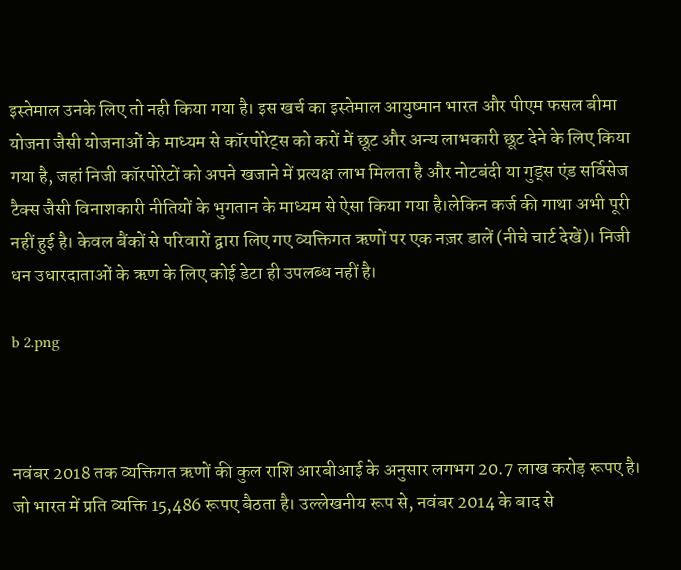इस्तेमाल उनके लिए तो नही किया गया है। इस खर्च का इस्तेमाल आयुष्मान भारत और पीएम फसल बीमा योजना जैसी योजनाओं के माध्यम से कॉरपोरेट्स को करों में छूट और अन्य लाभकारी छूट देने के लिए किया गया है, जहां निजी कॉरपोरेटों को अपने खजाने में प्रत्यक्ष लाभ मिलता है और नोटबंदी या गुड्स एंड सर्विसेज टैक्स जैसी विनाशकारी नीतियों के भुगतान के माध्यम से ऐसा किया गया है।लेकिन कर्ज की गाथा अभी पूरी नहीं हुई है। केवल बैंकों से परिवारों द्वारा लिए गए व्यक्तिगत ऋणों पर एक नज़र डालें (नीचे चार्ट देखें)। निजी धन उधारदाताओं के ऋण के लिए कोई डेटा ही उपलब्ध नहीं है।

b 2.png



नवंबर 2018 तक व्यक्तिगत ऋणों की कुल राशि आरबीआई के अनुसार लगभग 20.7 लाख करोड़ रूपए है। जो भारत में प्रति व्यक्ति 15,486 रूपए बैठता है। उल्लेखनीय रूप से, नवंबर 2014 के बाद से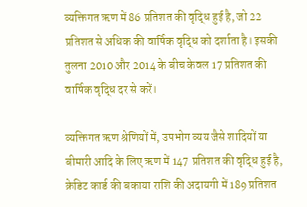व्यक्तिगत ऋण में 86 प्रतिशत की वृद्धि हुई है, जो 22 प्रतिशत से अधिक की वार्षिक वृद्धि को दर्शाता है। इसकी तुलना 2010 और 2014 के बीच केवल 17 प्रतिशत की वार्षिक वृद्धि दर से करें।

व्यक्तिगत ऋण श्रेणियों में, उपभोग व्यय जैसे शादियों या बीमारी आदि के लिए ऋण में 147 प्रतिशत की वृद्धि हुई है, क्रेडिट कार्ड की बकाया राशि की अदायगी में 189 प्रतिशत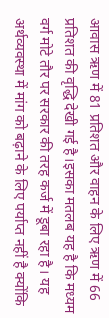आवास ऋण में 81 प्रतिशत और वाहन के लिए ऋण में 66 प्रतिशत की वृद्धि देखी गई है।इसका मतलब यह है कि मध्यम वर्ग मोटे तौर पर सरकार की तरह कर्ज में डूबा रहा है। यह अर्थव्यवस्था में मांग को बढ़ाने के लिए पर्याप्त नहीं है क्योंकि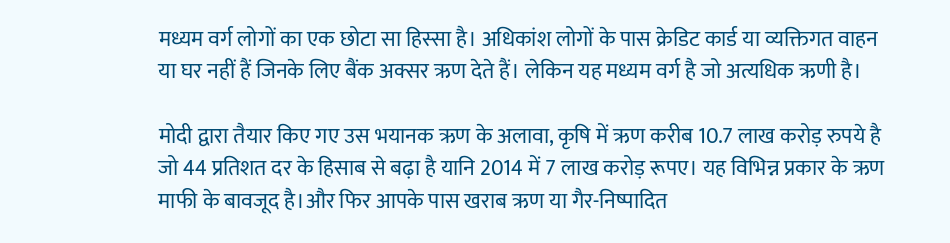मध्यम वर्ग लोगों का एक छोटा सा हिस्सा है। अधिकांश लोगों के पास क्रेडिट कार्ड या व्यक्तिगत वाहन या घर नहीं हैं जिनके लिए बैंक अक्सर ऋण देते हैं। लेकिन यह मध्यम वर्ग है जो अत्यधिक ऋणी है।

मोदी द्वारा तैयार किए गए उस भयानक ऋण के अलावा, कृषि में ऋण करीब 10.7 लाख करोड़ रुपये है जो 44 प्रतिशत दर के हिसाब से बढ़ा है यानि 2014 में 7 लाख करोड़ रूपए। यह विभिन्न प्रकार के ऋण माफी के बावजूद है।और फिर आपके पास खराब ऋण या गैर-निष्पादित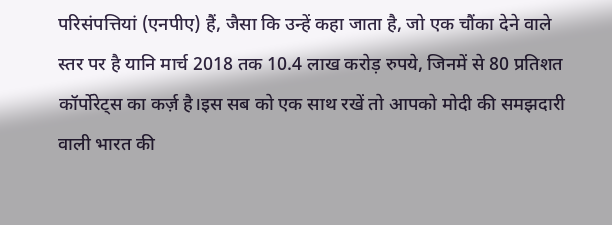परिसंपत्तियां (एनपीए) हैं, जैसा कि उन्हें कहा जाता है, जो एक चौंका देने वाले स्तर पर है यानि मार्च 2018 तक 10.4 लाख करोड़ रुपये, जिनमें से 80 प्रतिशत कॉर्पोरेट्स का कर्ज़ है।इस सब को एक साथ रखें तो आपको मोदी की समझदारी वाली भारत की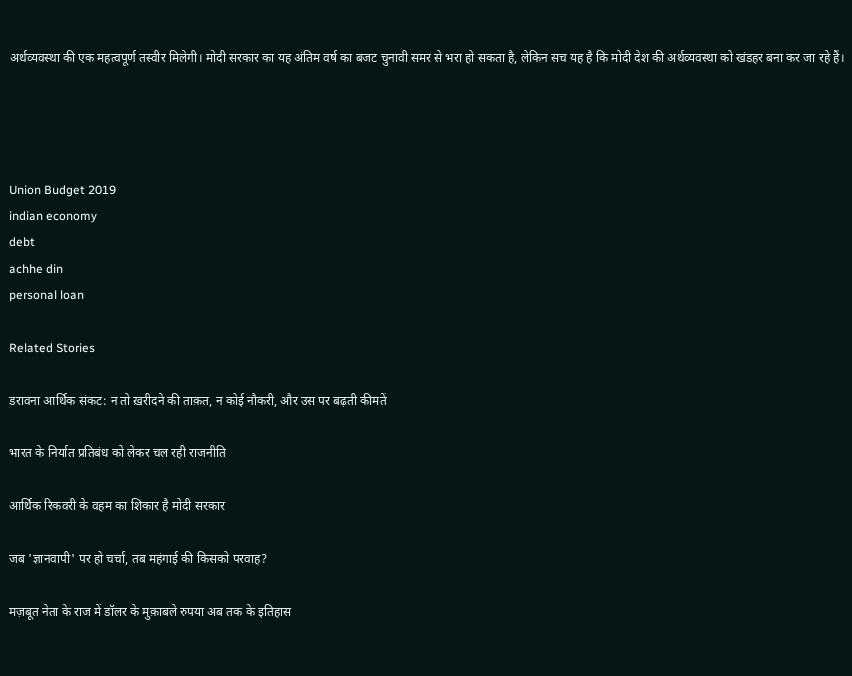अर्थव्यवस्था की एक महत्वपूर्ण तस्वीर मिलेगी। मोदी सरकार का यह अंतिम वर्ष का बजट चुनावी समर से भरा हो सकता है, लेकिन सच यह है कि मोदी देश की अर्थव्यवस्था को खंडहर बना कर जा रहे हैं।




Union Budget 2019
indian economy
debt
achhe din
personal loan

Related Stories

डरावना आर्थिक संकट: न तो ख़रीदने की ताक़त, न कोई नौकरी, और उस पर बढ़ती कीमतें

भारत के निर्यात प्रतिबंध को लेकर चल रही राजनीति

आर्थिक रिकवरी के वहम का शिकार है मोदी सरकार

जब 'ज्ञानवापी' पर हो चर्चा, तब महंगाई की किसको परवाह?

मज़बूत नेता के राज में डॉलर के मुक़ाबले रुपया अब तक के इतिहास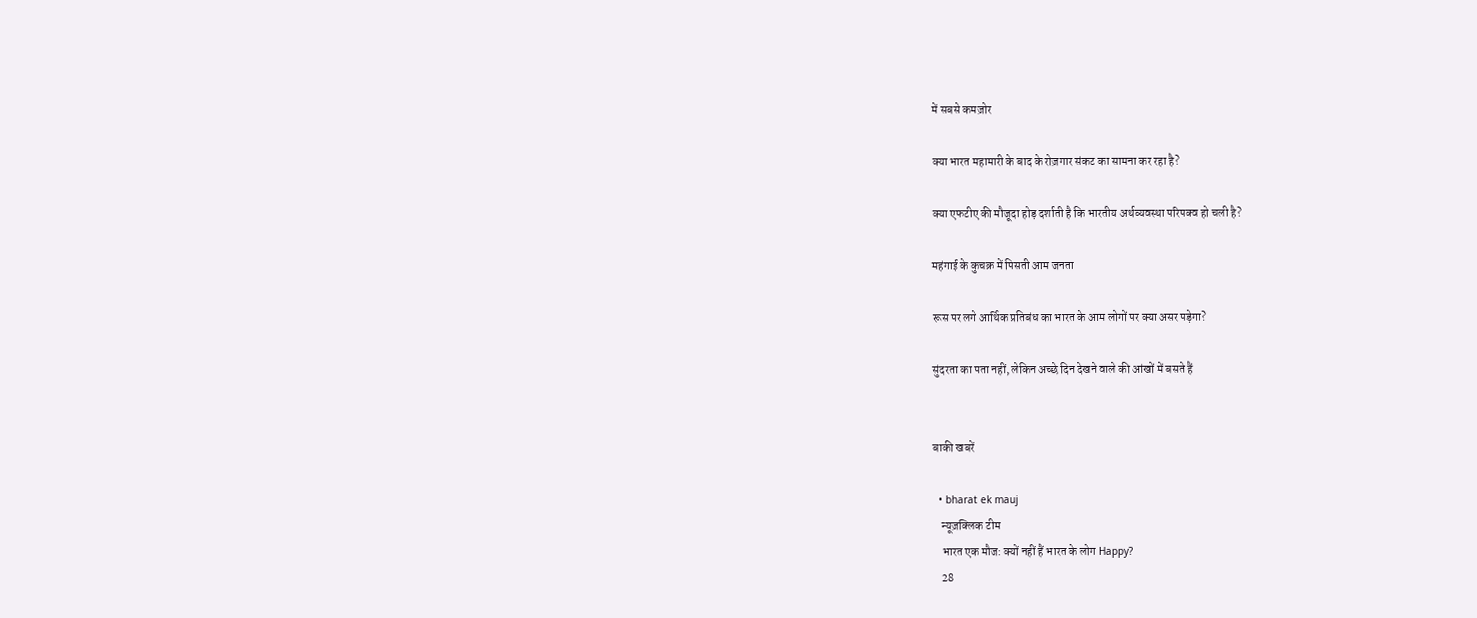में सबसे कमज़ोर

क्या भारत महामारी के बाद के रोज़गार संकट का सामना कर रहा है?

क्या एफटीए की मौजूदा होड़ दर्शाती है कि भारतीय अर्थव्यवस्था परिपक्व हो चली है?

महंगाई के कुचक्र में पिसती आम जनता

रूस पर लगे आर्थिक प्रतिबंध का भारत के आम लोगों पर क्या असर पड़ेगा?

सुंदरता का पता नहीं, लेकिन अच्छे दिन देखने वाले की आंखों में बसते हैं


बाकी खबरें

  • bharat ek mauj
    न्यूज़क्लिक टीम
    भारत एक मौज: क्यों नहीं हैं भारत के लोग Happy?
    28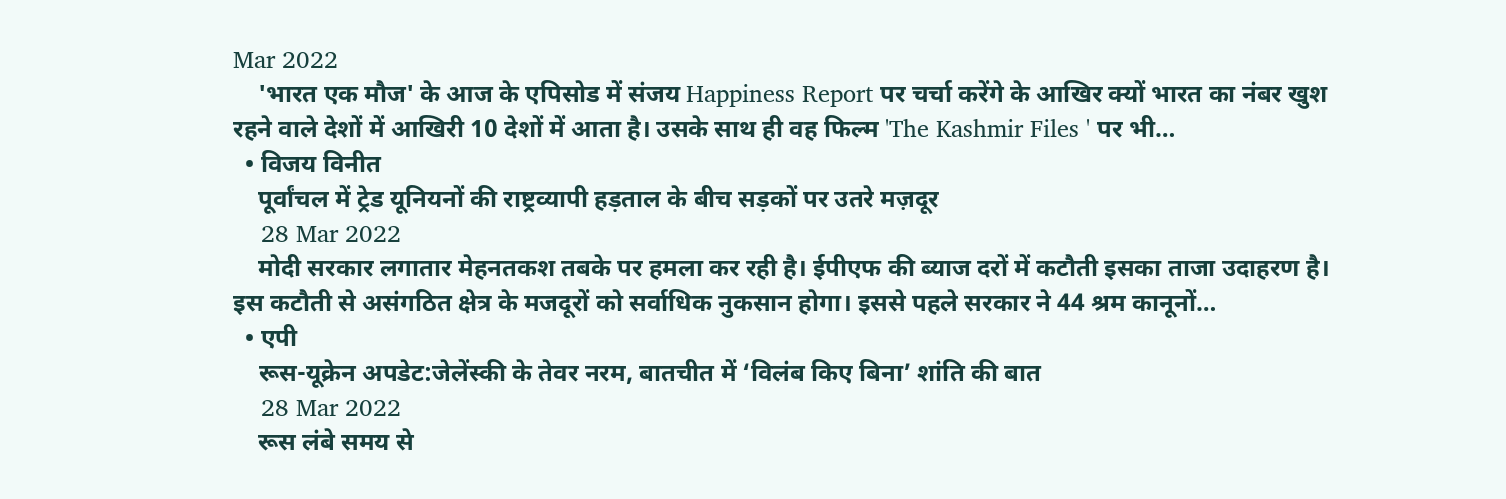Mar 2022
    'भारत एक मौज' के आज के एपिसोड में संजय Happiness Report पर चर्चा करेंगे के आखिर क्यों भारत का नंबर खुश रहने वाले देशों में आखिरी 10 देशों में आता है। उसके साथ ही वह फिल्म 'The Kashmir Files ' पर भी…
  • विजय विनीत
    पूर्वांचल में ट्रेड यूनियनों की राष्ट्रव्यापी हड़ताल के बीच सड़कों पर उतरे मज़दूर
    28 Mar 2022
    मोदी सरकार लगातार मेहनतकश तबके पर हमला कर रही है। ईपीएफ की ब्याज दरों में कटौती इसका ताजा उदाहरण है। इस कटौती से असंगठित क्षेत्र के मजदूरों को सर्वाधिक नुकसान होगा। इससे पहले सरकार ने 44 श्रम कानूनों…
  • एपी
    रूस-यूक्रेन अपडेट:जेलेंस्की के तेवर नरम, बातचीत में ‘विलंब किए बिना’ शांति की बात
    28 Mar 2022
    रूस लंबे समय से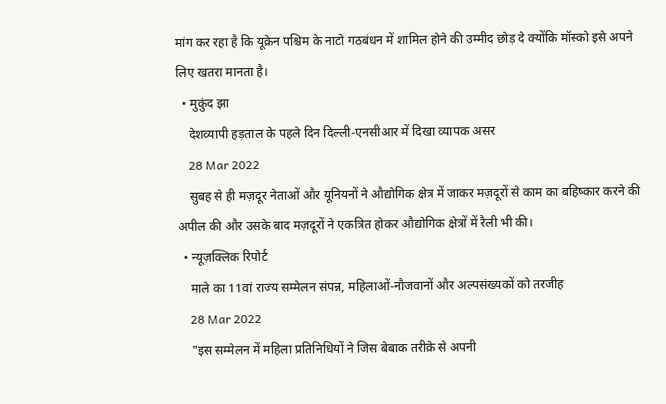मांग कर रहा है कि यूक्रेन पश्चिम के नाटो गठबंधन में शामिल होने की उम्मीद छोड़ दे क्योंकि मॉस्को इसे अपने लिए खतरा मानता है।
  • मुकुंद झा
    देशव्यापी हड़ताल के पहले दिन दिल्ली-एनसीआर में दिखा व्यापक असर
    28 Mar 2022
    सुबह से ही मज़दूर नेताओं और यूनियनों ने औद्योगिक क्षेत्र में जाकर मज़दूरों से काम का बहिष्कार करने की अपील की और उसके बाद मज़दूरों ने एकत्रित होकर औद्योगिक क्षेत्रों में रैली भी की।
  • न्यूज़क्लिक रिपोर्ट
    माले का 11वां राज्य सम्मेलन संपन्न, महिलाओं-नौजवानों और अल्पसंख्यकों को तरजीह
    28 Mar 2022
    "इस सम्मेलन में महिला प्रतिनिधियों ने जिस बेबाक तरीक़े से अपनी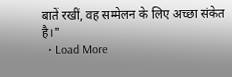बातें रखीं, वह सम्मेलन के लिए अच्छा संकेत है।"
  • Load More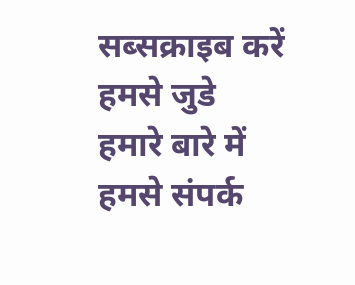सब्सक्राइब करें
हमसे जुडे
हमारे बारे में
हमसे संपर्क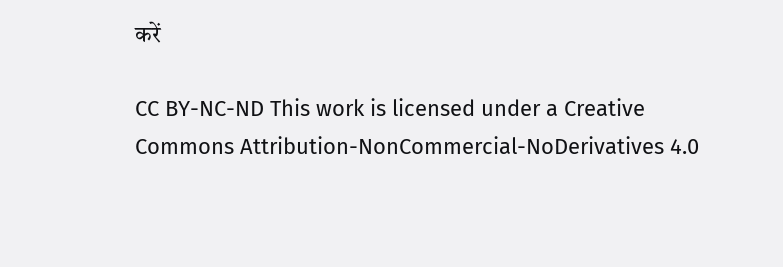करें

CC BY-NC-ND This work is licensed under a Creative Commons Attribution-NonCommercial-NoDerivatives 4.0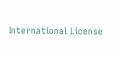International License